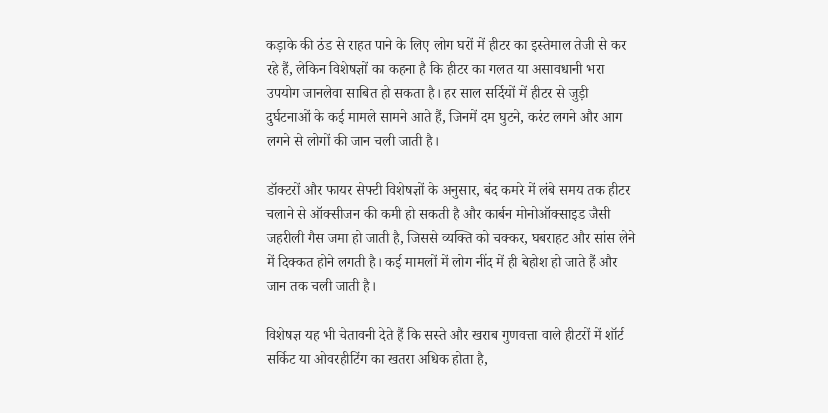कड़ाके की ठंड से राहत पाने के लिए लोग घरों में हीटर का इस्तेमाल तेजी से कर रहे हैं, लेकिन विशेषज्ञों का कहना है कि हीटर का गलत या असावधानी भरा उपयोग जानलेवा साबित हो सकता है। हर साल सर्दियों में हीटर से जुड़ी दुर्घटनाओं के कई मामले सामने आते हैं, जिनमें दम घुटने, करंट लगने और आग लगने से लोगों की जान चली जाती है।

डॉक्टरों और फायर सेफ्टी विशेषज्ञों के अनुसार, बंद कमरे में लंबे समय तक हीटर चलाने से ऑक्सीजन की कमी हो सकती है और कार्बन मोनोऑक्साइड जैसी जहरीली गैस जमा हो जाती है, जिससे व्यक्ति को चक्कर, घबराहट और सांस लेने में दिक्कत होने लगती है। कई मामलों में लोग नींद में ही बेहोश हो जाते हैं और जान तक चली जाती है।

विशेषज्ञ यह भी चेतावनी देते हैं कि सस्ते और खराब गुणवत्ता वाले हीटरों में शॉर्ट सर्किट या ओवरहीटिंग का खतरा अधिक होता है,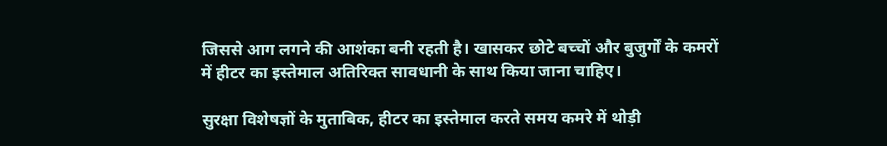जिससे आग लगने की आशंका बनी रहती है। खासकर छोटे बच्चों और बुजुर्गों के कमरों में हीटर का इस्तेमाल अतिरिक्त सावधानी के साथ किया जाना चाहिए।

सुरक्षा विशेषज्ञों के मुताबिक, हीटर का इस्तेमाल करते समय कमरे में थोड़ी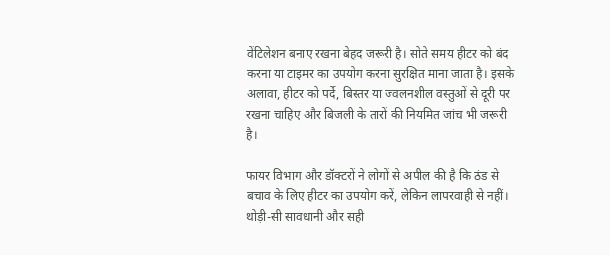वेंटिलेशन बनाए रखना बेहद जरूरी है। सोते समय हीटर को बंद करना या टाइमर का उपयोग करना सुरक्षित माना जाता है। इसके अलावा, हीटर को पर्दे, बिस्तर या ज्वलनशील वस्तुओं से दूरी पर रखना चाहिए और बिजली के तारों की नियमित जांच भी जरूरी है।

फायर विभाग और डॉक्टरों ने लोगों से अपील की है कि ठंड से बचाव के लिए हीटर का उपयोग करें, लेकिन लापरवाही से नहीं। थोड़ी-सी सावधानी और सही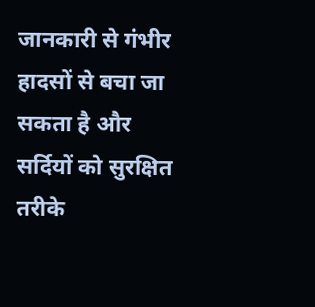जानकारी से गंभीर हादसों से बचा जा सकता है और सर्दियों को सुरक्षित तरीके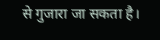से गुजारा जा सकता है।